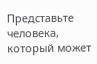Представьте человека, который может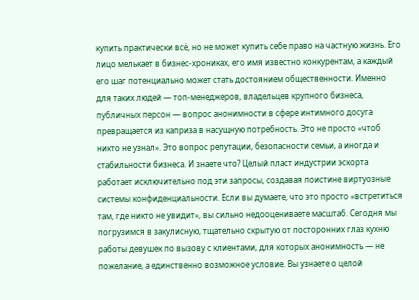купить практически всё, но не может купить себе право на частную жизнь. Его лицо мелькает в бизнес-хрониках, его имя известно конкурентам, а каждый его шаг потенциально может стать достоянием общественности. Именно для таких людей — топ-менеджеров, владельцев крупного бизнеса, публичных персон — вопрос анонимности в сфере интимного досуга превращается из каприза в насущную потребность. Это не просто «чтоб никто не узнал». Это вопрос репутации, безопасности семьи, а иногда и стабильности бизнеса. И знаете что? Целый пласт индустрии эскорта работает исключительно под эти запросы, создавая поистине виртуозные системы конфиденциальности. Если вы думаете, что это просто «встретиться там, где никто не увидит», вы сильно недооцениваете масштаб. Сегодня мы погрузимся в закулисную, тщательно скрытую от посторонних глаз кухню работы девушек по вызову с клиентами, для которых анонимность — не пожелание, а единственно возможное условие. Вы узнаете о целой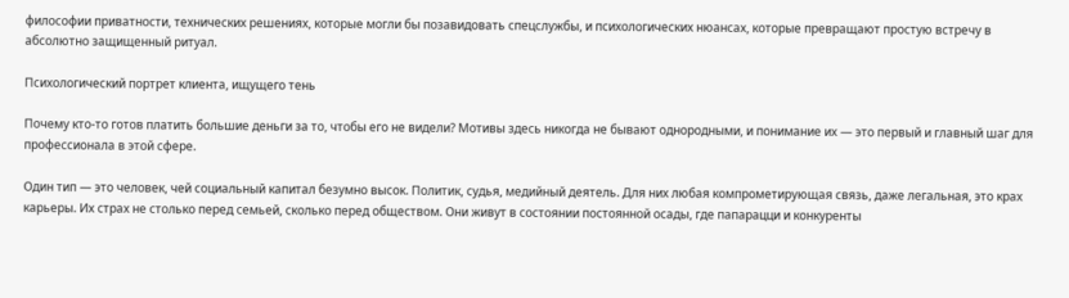философии приватности, технических решениях, которые могли бы позавидовать спецслужбы, и психологических нюансах, которые превращают простую встречу в абсолютно защищенный ритуал.

Психологический портрет клиента, ищущего тень

Почему кто-то готов платить большие деньги за то, чтобы его не видели? Мотивы здесь никогда не бывают однородными, и понимание их — это первый и главный шаг для профессионала в этой сфере.

Один тип — это человек, чей социальный капитал безумно высок. Политик, судья, медийный деятель. Для них любая компрометирующая связь, даже легальная, это крах карьеры. Их страх не столько перед семьей, сколько перед обществом. Они живут в состоянии постоянной осады, где папарацци и конкуренты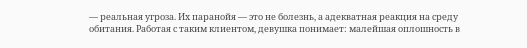— реальная угроза. Их паранойя — это не болезнь, а адекватная реакция на среду обитания. Работая с таким клиентом, девушка понимает: малейшая оплошность в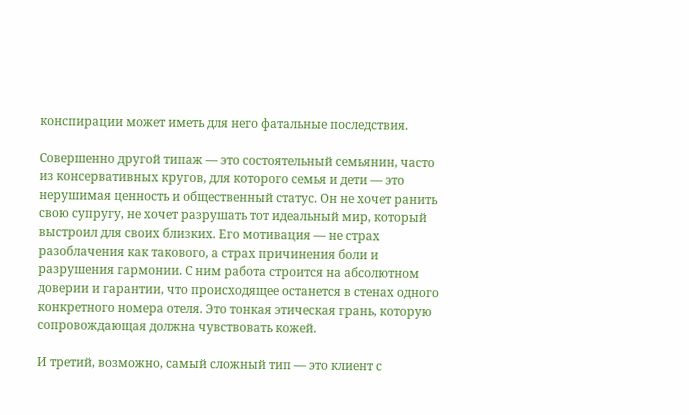конспирации может иметь для него фатальные последствия.

Совершенно другой типаж — это состоятельный семьянин, часто из консервативных кругов, для которого семья и дети — это нерушимая ценность и общественный статус. Он не хочет ранить свою супругу, не хочет разрушать тот идеальный мир, который выстроил для своих близких. Его мотивация — не страх разоблачения как такового, а страх причинения боли и разрушения гармонии. С ним работа строится на абсолютном доверии и гарантии, что происходящее останется в стенах одного конкретного номера отеля. Это тонкая этическая грань, которую сопровождающая должна чувствовать кожей.

И третий, возможно, самый сложный тип — это клиент с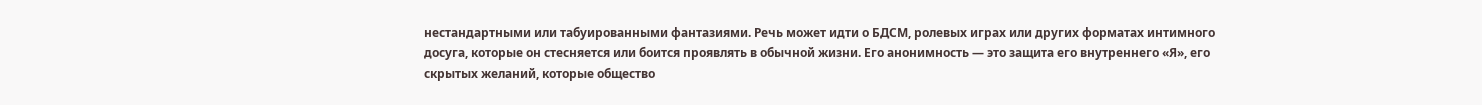нестандартными или табуированными фантазиями. Речь может идти о БДСМ, ролевых играх или других форматах интимного досуга, которые он стесняется или боится проявлять в обычной жизни. Его анонимность — это защита его внутреннего «Я», его скрытых желаний, которые общество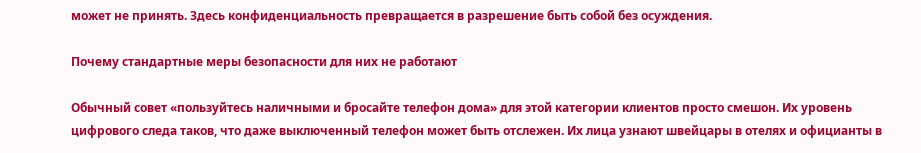может не принять. Здесь конфиденциальность превращается в разрешение быть собой без осуждения.

Почему стандартные меры безопасности для них не работают

Обычный совет «пользуйтесь наличными и бросайте телефон дома» для этой категории клиентов просто смешон. Их уровень цифрового следа таков, что даже выключенный телефон может быть отслежен. Их лица узнают швейцары в отелях и официанты в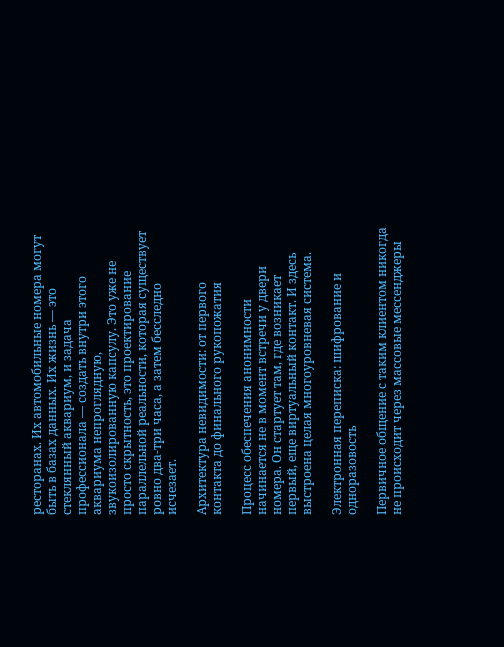ресторанах. Их автомобильные номера могут быть в базах данных. Их жизнь — это стеклянный аквариум, и задача профессионала — создать внутри этого аквариума непроглядную, звукоизолированную капсулу. Это уже не просто скрытность, это проектирование параллельной реальности, которая существует ровно два-три часа, а затем бесследно исчезает.

Архитектура невидимости: от первого контакта до финального рукопожатия

Процесс обеспечения анонимности начинается не в момент встречи у двери номера. Он стартует там, где возникает первый, еще виртуальный контакт. И здесь выстроена целая многоуровневая система.

Электронная переписка: шифрование и одноразовость

Первичное общение с таким клиентом никогда не происходит через массовые мессенджеры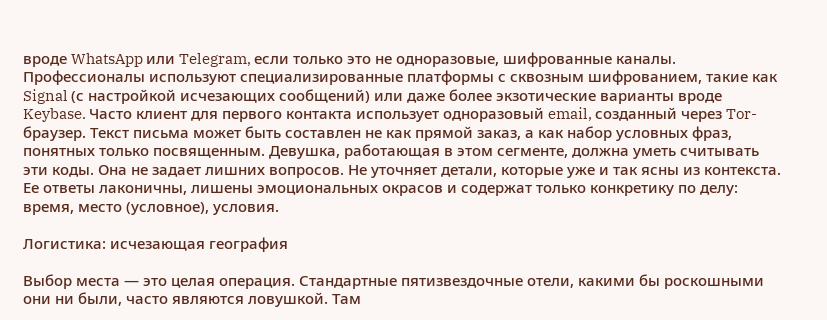вроде WhatsApp или Telegram, если только это не одноразовые, шифрованные каналы. Профессионалы используют специализированные платформы с сквозным шифрованием, такие как Signal (с настройкой исчезающих сообщений) или даже более экзотические варианты вроде Keybase. Часто клиент для первого контакта использует одноразовый email, созданный через Tor-браузер. Текст письма может быть составлен не как прямой заказ, а как набор условных фраз, понятных только посвященным. Девушка, работающая в этом сегменте, должна уметь считывать эти коды. Она не задает лишних вопросов. Не уточняет детали, которые уже и так ясны из контекста. Ее ответы лаконичны, лишены эмоциональных окрасов и содержат только конкретику по делу: время, место (условное), условия.

Логистика: исчезающая география

Выбор места — это целая операция. Стандартные пятизвездочные отели, какими бы роскошными они ни были, часто являются ловушкой. Там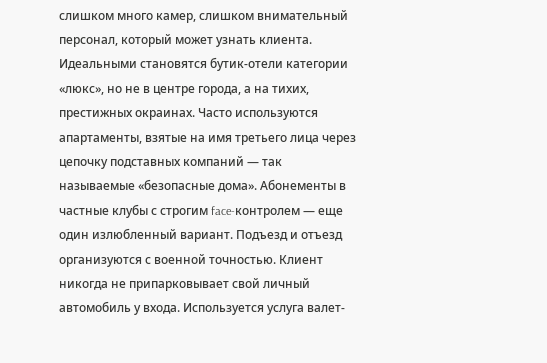слишком много камер, слишком внимательный персонал, который может узнать клиента. Идеальными становятся бутик-отели категории «люкс», но не в центре города, а на тихих, престижных окраинах. Часто используются апартаменты, взятые на имя третьего лица через цепочку подставных компаний — так называемые «безопасные дома». Абонементы в частные клубы с строгим face-контролем — еще один излюбленный вариант. Подъезд и отъезд организуются с военной точностью. Клиент никогда не припарковывает свой личный автомобиль у входа. Используется услуга валет-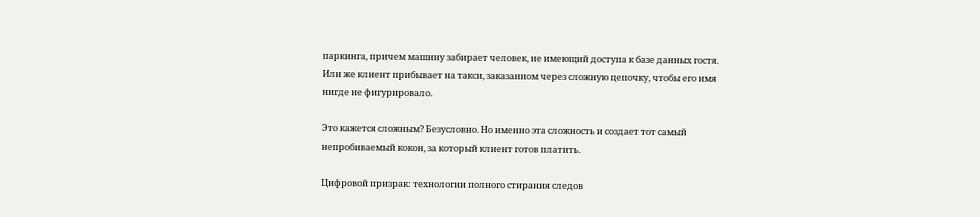паркинга, причем машину забирает человек, не имеющий доступа к базе данных гостя. Или же клиент прибывает на такси, заказанном через сложную цепочку, чтобы его имя нигде не фигурировало.

Это кажется сложным? Безусловно. Но именно эта сложность и создает тот самый непробиваемый кокон, за который клиент готов платить.

Цифровой призрак: технологии полного стирания следов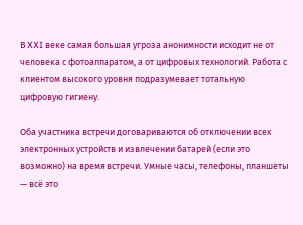В XXI веке самая большая угроза анонимности исходит не от человека с фотоаппаратом, а от цифровых технологий. Работа с клиентом высокого уровня подразумевает тотальную цифровую гигиену.

Оба участника встречи договариваются об отключении всех электронных устройств и извлечении батарей (если это возможно) на время встречи. Умные часы, телефоны, планшеты — всё это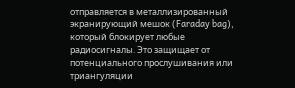отправляется в металлизированный экранирующий мешок (Faraday bag), который блокирует любые радиосигналы. Это защищает от потенциального прослушивания или триангуляции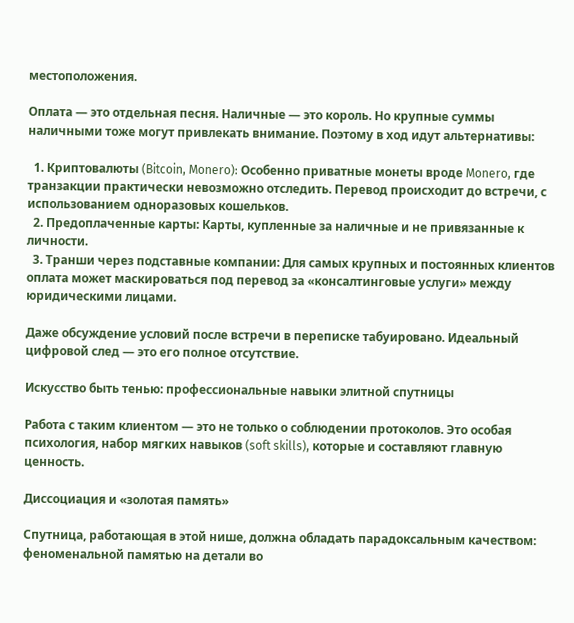местоположения.

Оплата — это отдельная песня. Наличные — это король. Но крупные суммы наличными тоже могут привлекать внимание. Поэтому в ход идут альтернативы:

  1. Криптовалюты (Bitcoin, Monero): Особенно приватные монеты вроде Monero, где транзакции практически невозможно отследить. Перевод происходит до встречи, с использованием одноразовых кошельков.
  2. Предоплаченные карты: Карты, купленные за наличные и не привязанные к личности.
  3. Транши через подставные компании: Для самых крупных и постоянных клиентов оплата может маскироваться под перевод за «консалтинговые услуги» между юридическими лицами.

Даже обсуждение условий после встречи в переписке табуировано. Идеальный цифровой след — это его полное отсутствие.

Искусство быть тенью: профессиональные навыки элитной спутницы

Работа с таким клиентом — это не только о соблюдении протоколов. Это особая психология, набор мягких навыков (soft skills), которые и составляют главную ценность.

Диссоциация и «золотая память»

Спутница, работающая в этой нише, должна обладать парадоксальным качеством: феноменальной памятью на детали во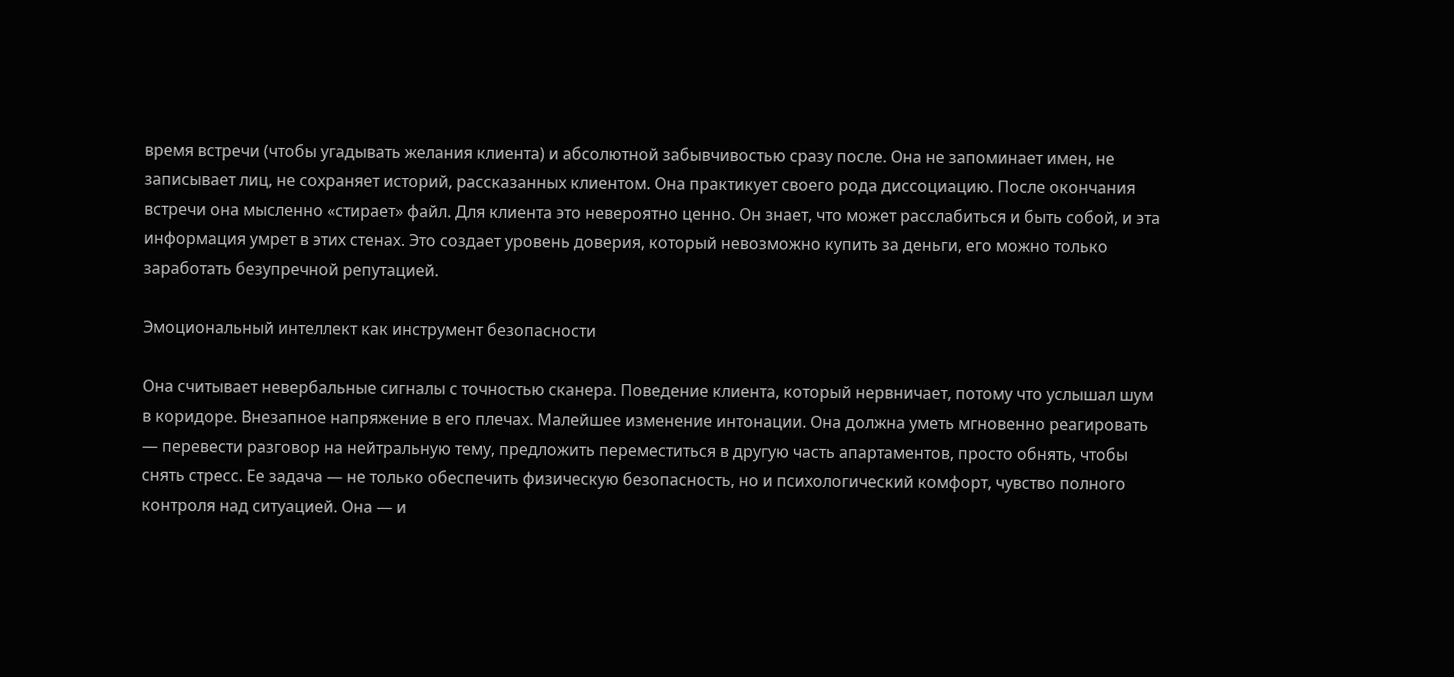время встречи (чтобы угадывать желания клиента) и абсолютной забывчивостью сразу после. Она не запоминает имен, не записывает лиц, не сохраняет историй, рассказанных клиентом. Она практикует своего рода диссоциацию. После окончания встречи она мысленно «стирает» файл. Для клиента это невероятно ценно. Он знает, что может расслабиться и быть собой, и эта информация умрет в этих стенах. Это создает уровень доверия, который невозможно купить за деньги, его можно только заработать безупречной репутацией.

Эмоциональный интеллект как инструмент безопасности

Она считывает невербальные сигналы с точностью сканера. Поведение клиента, который нервничает, потому что услышал шум в коридоре. Внезапное напряжение в его плечах. Малейшее изменение интонации. Она должна уметь мгновенно реагировать — перевести разговор на нейтральную тему, предложить переместиться в другую часть апартаментов, просто обнять, чтобы снять стресс. Ее задача — не только обеспечить физическую безопасность, но и психологический комфорт, чувство полного контроля над ситуацией. Она — и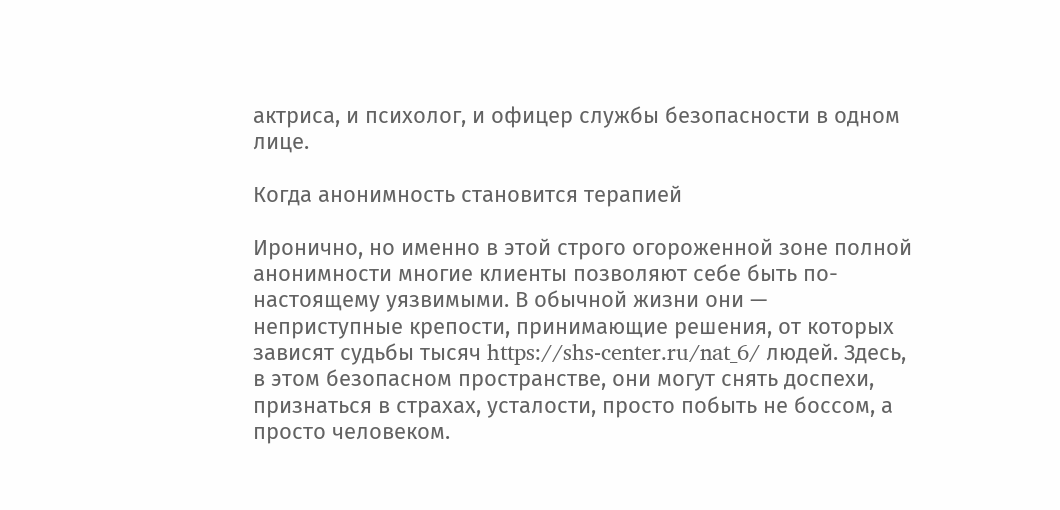актриса, и психолог, и офицер службы безопасности в одном лице.

Когда анонимность становится терапией

Иронично, но именно в этой строго огороженной зоне полной анонимности многие клиенты позволяют себе быть по-настоящему уязвимыми. В обычной жизни они — неприступные крепости, принимающие решения, от которых зависят судьбы тысяч https://shs-center.ru/nat_6/ людей. Здесь, в этом безопасном пространстве, они могут снять доспехи, признаться в страхах, усталости, просто побыть не боссом, а просто человеком.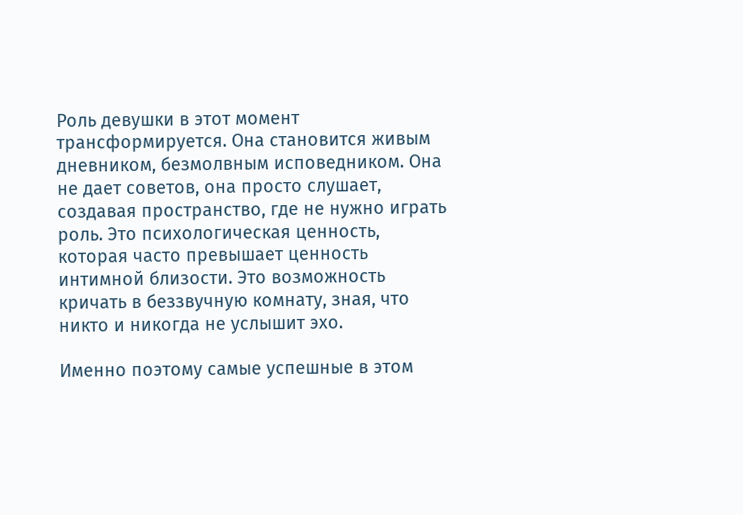Роль девушки в этот момент трансформируется. Она становится живым дневником, безмолвным исповедником. Она не дает советов, она просто слушает, создавая пространство, где не нужно играть роль. Это психологическая ценность, которая часто превышает ценность интимной близости. Это возможность кричать в беззвучную комнату, зная, что никто и никогда не услышит эхо.

Именно поэтому самые успешные в этом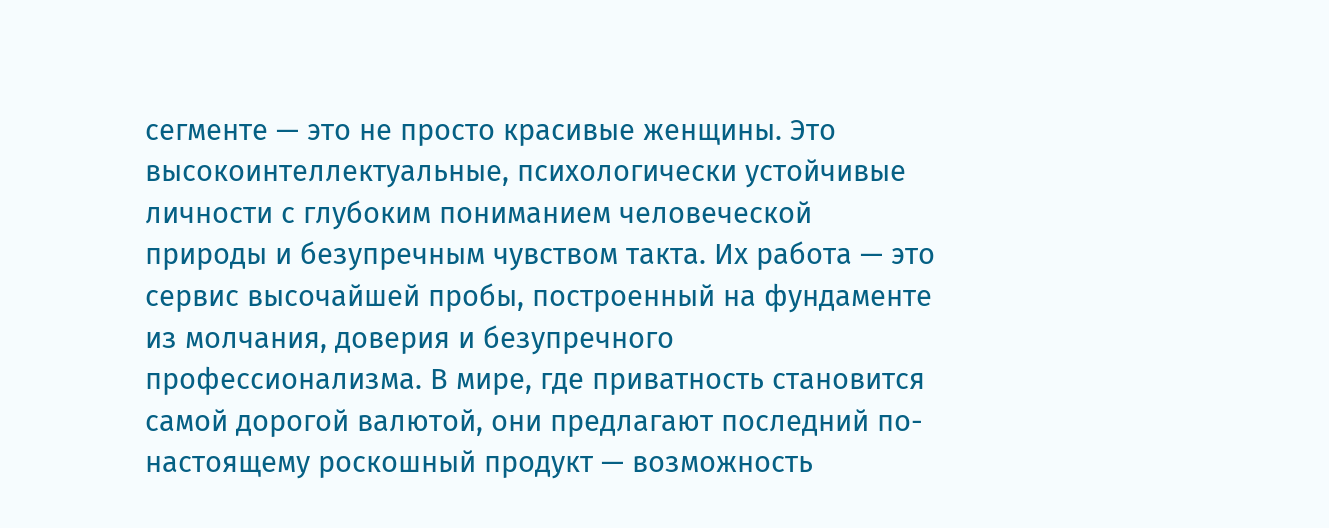сегменте — это не просто красивые женщины. Это высокоинтеллектуальные, психологически устойчивые личности с глубоким пониманием человеческой природы и безупречным чувством такта. Их работа — это сервис высочайшей пробы, построенный на фундаменте из молчания, доверия и безупречного профессионализма. В мире, где приватность становится самой дорогой валютой, они предлагают последний по-настоящему роскошный продукт — возможность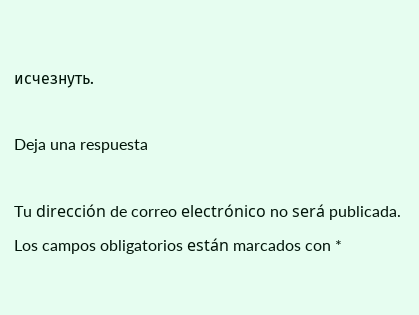исчезнуть.

Deja una respuesta

Tu dirección de correo electrónico no será publicada. Los campos obligatorios están marcados con *